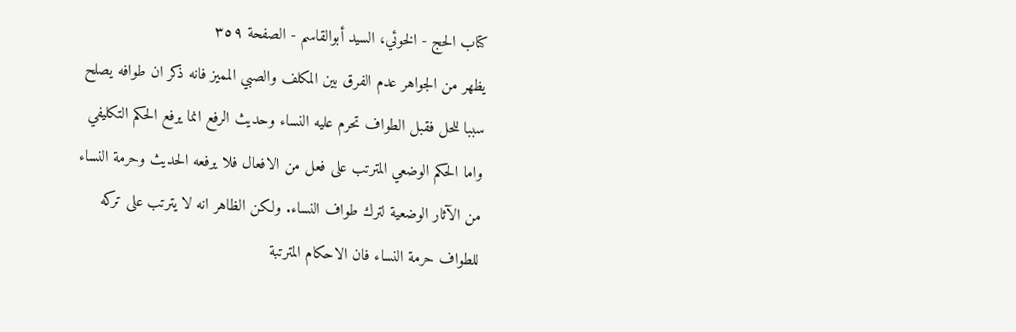كتاب الحج - الخوئي، السيد أبوالقاسم - الصفحة ٣٥٩
يظهر من الجواهر عدم الفرق بين المكلف والصبي المميز فانه ذكر ان طوافه يصلح سببا للحل فقبل الطواف تحرم عليه النساء وحديث الرفع انما يرفع الحكم التكليفي واما الحكم الوضعي المترتب على فعل من الافعال فلا يرفعه الحديث وحرمة النساء من الآثار الوضعية لترك طواف النساء. ولكن الظاهر انه لا يترتب على تركه للطواف حرمة النساء فان الاحكام المترتبة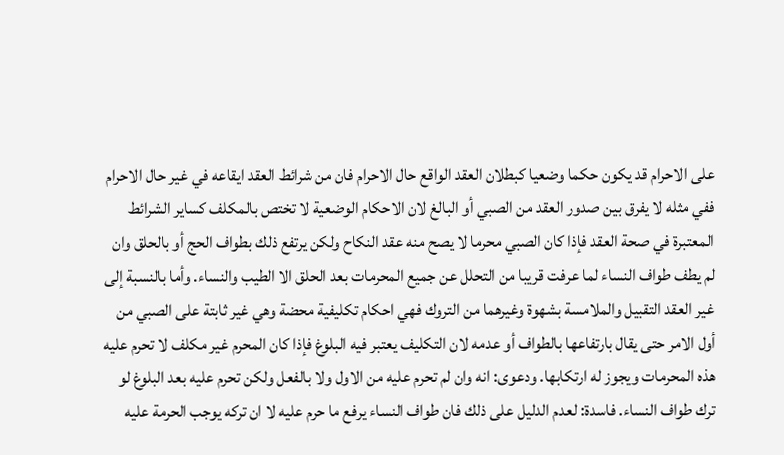على الاحرام قد يكون حكما وضعيا كبطلان العقد الواقع حال الاحرام فان من شرائط العقد ايقاعه في غير حال الاحرام ففي مثله لا يفرق بين صدور العقد من الصبي أو البالغ لان الاحكام الوضعية لا تختص بالمكلف كساير الشرائط المعتبرة في صحة العقد فإذا كان الصبي محرما لا يصح منه عقد النكاح ولكن يرتفع ذلك بطواف الحج أو بالحلق وان لم يطف طواف النساء لما عرفت قريبا من التحلل عن جميع المحرمات بعد الحلق الا الطيب والنساء. وأما بالنسبة إلى غير العقد التقبيل والملامسة بشهوة وغيرهما من التروك فهي احكام تكليفية محضة وهي غير ثابتة على الصبي من أول الامر حتى يقال بارتفاعها بالطواف أو عدمه لان التكليف يعتبر فيه البلوغ فإذا كان المحرم غير مكلف لا تحرم عليه هذه المحرمات ويجوز له ارتكابها. ودعوى: انه وان لم تحرم عليه من الاول ولا بالفعل ولكن تحرم عليه بعد البلوغ لو ترك طواف النساء. فاسدة: لعدم الدليل على ذلك فان طواف النساء يرفع ما حرم عليه لا ان تركه يوجب الحرمة عليه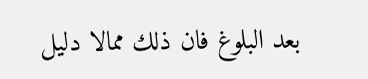بعد البلوغ فان ذلك ممالا دليل